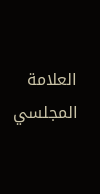العلامة المجلسي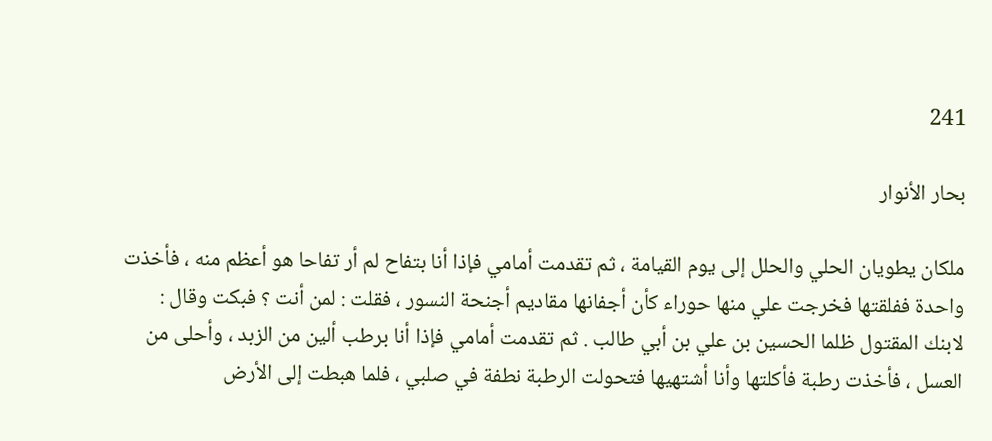241

بحار الأنوار

ملكان يطويان الحلي والحلل إلى يوم القيامة ، ثم تقدمت أمامي فإذا أنا بتفاح لم أر تفاحا هو أعظم منه ، فأخذت واحدة ففلقتها فخرجت علي منها حوراء كأن أجفانها مقاديم أجنحة النسور ، فقلت : لمن أنت ؟ فبكت وقال : لابنك المقتول ظلما الحسين بن علي بن أبي طالب . ثم تقدمت أمامي فإذا أنا برطب ألين من الزبد ، وأحلى من العسل ، فأخذت رطبة فأكلتها وأنا أشتهيها فتحولت الرطبة نطفة في صلبي ، فلما هبطت إلى الأرض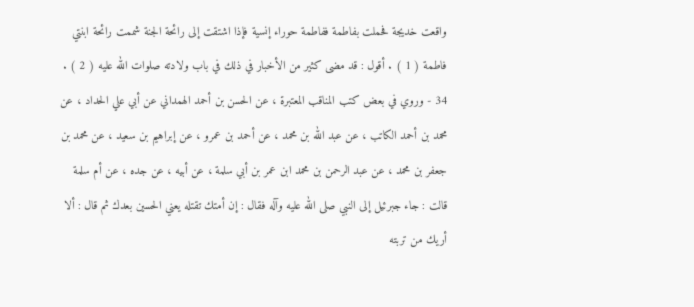واقعت خديجة فحملت بفاطمة ففاطمة حوراء إنسية فإذا اشتقت إلى رائحة الجنة شممت رائحة ابنتي فاطمة ( 1 ) . أقول : قد مضى كثير من الأخبار في ذلك في باب ولادته صلوات الله عليه ( 2 ) . 34 - وروي في بعض كتب المناقب المعتبرة ، عن الحسن بن أحمد الهمداني عن أبي علي الحداد ، عن محمد بن أحمد الكاتب ، عن عبد الله بن محمد ، عن أحمد بن عمرو ، عن إبراهيم بن سعيد ، عن محمد بن جعفر بن محمد ، عن عبد الرحمن بن محمد ابن عمر بن أبي سلمة ، عن أبيه ، عن جده ، عن أم سلمة قالت : جاء جبرئيل إلى النبي صلى الله عليه وآله فقال : إن أمتك تقتله يعني الحسين بعدك ثم قال : ألا أريك من تربته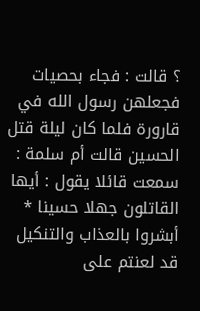؟ قالت : فجاء بحصيات فجعلهن رسول الله في قارورة فلما كان ليلة قتل الحسين قالت أم سلمة : سمعت قائلا يقول : أيها القاتلون جهلا حسينا * أبشروا بالعذاب والتنكيل قد لعنتم على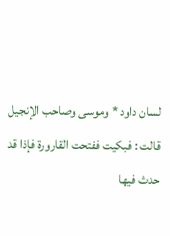لسان داود * وموسى وصاحب الإنجيل قالت : فبكيت ففتحت القارورة فإذا قد حدث فيها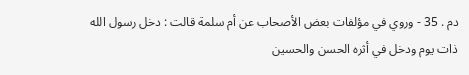دم . 35 - وروي في مؤلفات بعض الأصحاب عن أم سلمة قالت : دخل رسول الله ذات يوم ودخل في أثره الحسن والحسين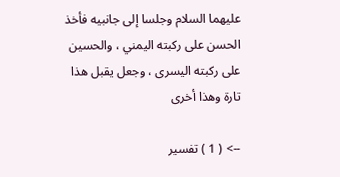عليهما السلام وجلسا إلى جانبيه فأخذ الحسن على ركبته اليمني ، والحسين على ركبته اليسرى ، وجعل يقبل هذا تارة وهذا أخرى

--> ( 1 ) تفسير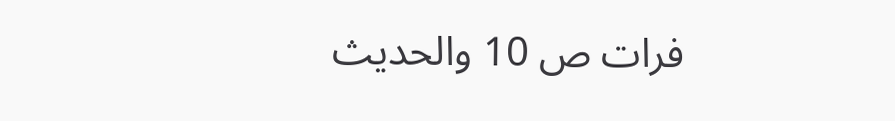فرات ص 10 والحديث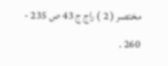مختصر ( 2 ) راج ج 43 ص 235 - 260 .